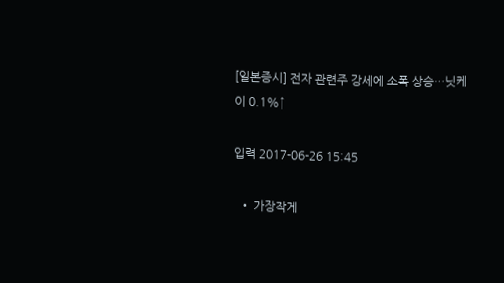[일본증시] 전자 관련주 강세에 소폭 상승…닛케이 0.1%↑

입력 2017-06-26 15:45

  • 가장작게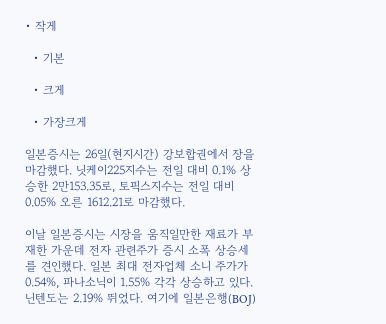• 작게

  • 기본

  • 크게

  • 가장크게

일본증시는 26일(현지시간) 강보합권에서 장을 마감했다. 닛케이225지수는 전일 대비 0.1% 상승한 2만153.35로, 토픽스지수는 전일 대비 0.05% 오른 1612.21로 마감했다.

이날 일본증시는 시장을 움직일만한 재료가 부재한 가운데 전자 관련주가 증시 소폭 상승세를 견인했다. 일본 최대 전자업체 소니 주가가 0.54%, 파나소닉이 1.55% 각각 상승하고 있다. 닌텐도는 2.19% 뛰었다. 여기에 일본은행(BOJ)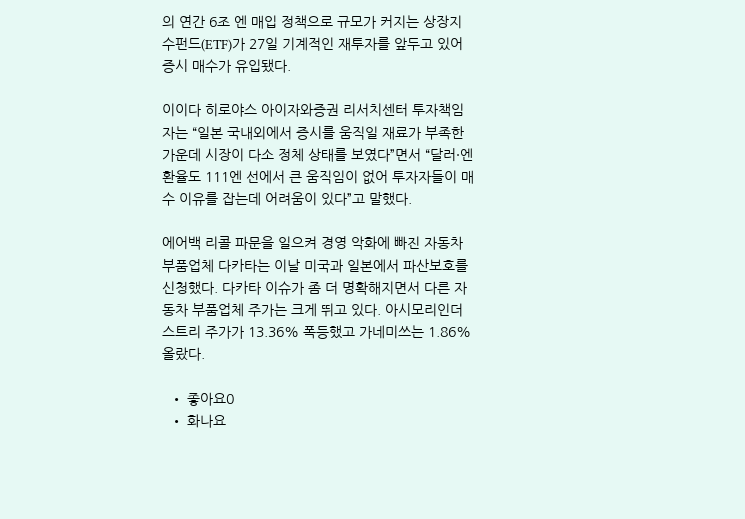의 연간 6조 엔 매입 정책으로 규모가 커지는 상장지수펀드(ETF)가 27일 기계적인 재투자를 앞두고 있어 증시 매수가 유입됐다.

이이다 히로야스 아이자와증권 리서치센터 투자책임자는 “일본 국내외에서 증시를 움직일 재료가 부족한 가운데 시장이 다소 정체 상태를 보였다”면서 “달러·엔 환율도 111엔 선에서 큰 움직임이 없어 투자자들이 매수 이유를 잡는데 어려움이 있다”고 말했다.

에어백 리콜 파문을 일으켜 경영 악화에 빠진 자동차 부품업체 다카타는 이날 미국과 일본에서 파산보호를 신청했다. 다카타 이슈가 좀 더 명확해지면서 다른 자동차 부품업체 주가는 크게 뛰고 있다. 아시모리인더스트리 주가가 13.36% 폭등했고 가네미쓰는 1.86% 올랐다.

  • 좋아요0
  • 화나요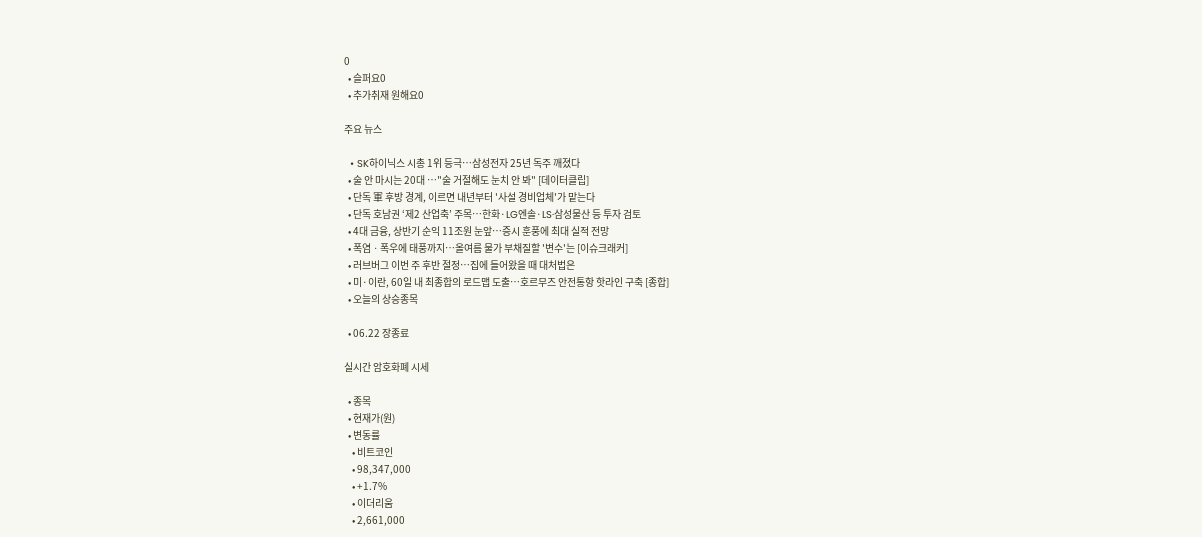0
  • 슬퍼요0
  • 추가취재 원해요0

주요 뉴스

  • SK하이닉스 시총 1위 등극…삼성전자 25년 독주 깨졌다
  • 술 안 마시는 20대 …"술 거절해도 눈치 안 봐" [데이터클립]
  • 단독 軍 후방 경계, 이르면 내년부터 '사설 경비업체'가 맡는다
  • 단독 호남권 ‘제2 산업축’ 주목…한화·LG엔솔·LS·삼성물산 등 투자 검토
  • 4대 금융, 상반기 순익 11조원 눈앞⋯증시 훈풍에 최대 실적 전망
  • 폭염ㆍ폭우에 태풍까지⋯올여름 물가 부채질할 '변수'는 [이슈크래커]
  • 러브버그 이번 주 후반 절정⋯집에 들어왔을 때 대처법은
  • 미·이란, 60일 내 최종합의 로드맵 도출…호르무즈 안전통항 핫라인 구축 [종합]
  • 오늘의 상승종목

  • 06.22 장종료

실시간 암호화폐 시세

  • 종목
  • 현재가(원)
  • 변동률
    • 비트코인
    • 98,347,000
    • +1.7%
    • 이더리움
    • 2,661,000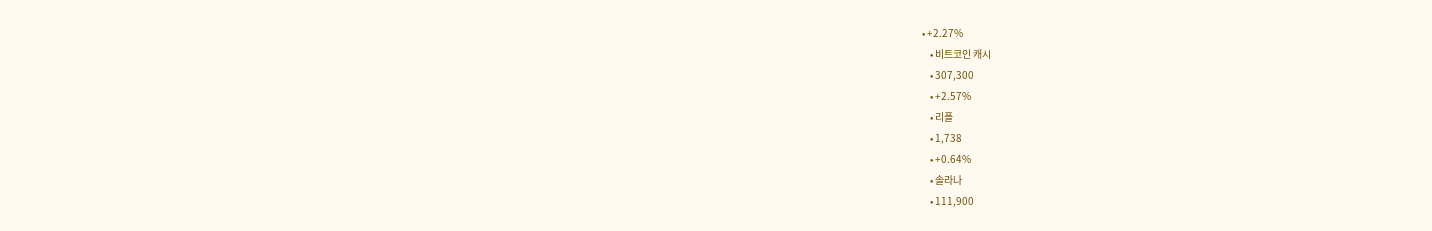• +2.27%
    • 비트코인 캐시
    • 307,300
    • +2.57%
    • 리플
    • 1,738
    • +0.64%
    • 솔라나
    • 111,900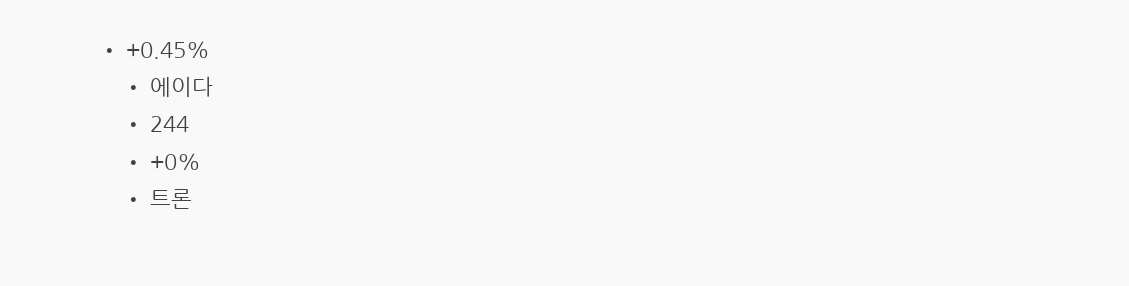• +0.45%
    • 에이다
    • 244
    • +0%
    • 트론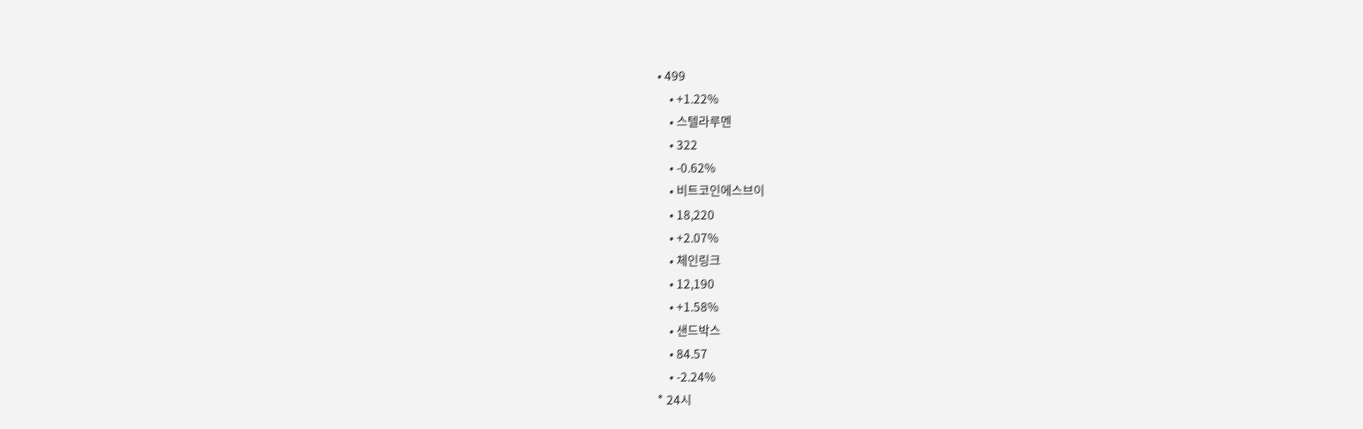• 499
    • +1.22%
    • 스텔라루멘
    • 322
    • -0.62%
    • 비트코인에스브이
    • 18,220
    • +2.07%
    • 체인링크
    • 12,190
    • +1.58%
    • 샌드박스
    • 84.57
    • -2.24%
* 24시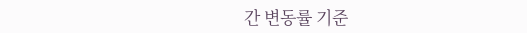간 변동률 기준